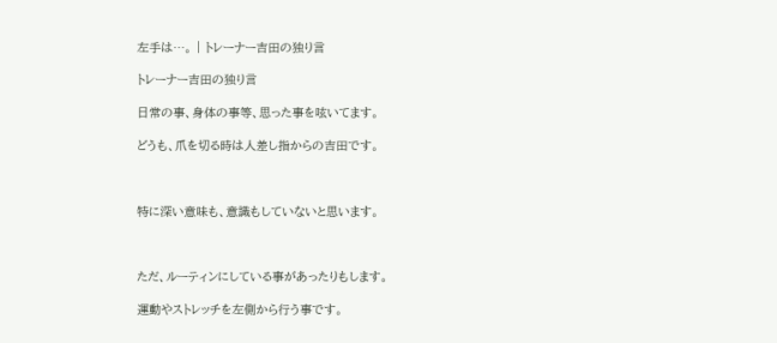左手は…。 | トレーナー吉田の独り言

トレーナー吉田の独り言

日常の事、身体の事等、思った事を呟いてます。

どうも、爪を切る時は人差し指からの吉田です。



特に深い意味も、意識もしていないと思います。



ただ、ルーティンにしている事があったりもします。

運動やストレッチを左側から行う事です。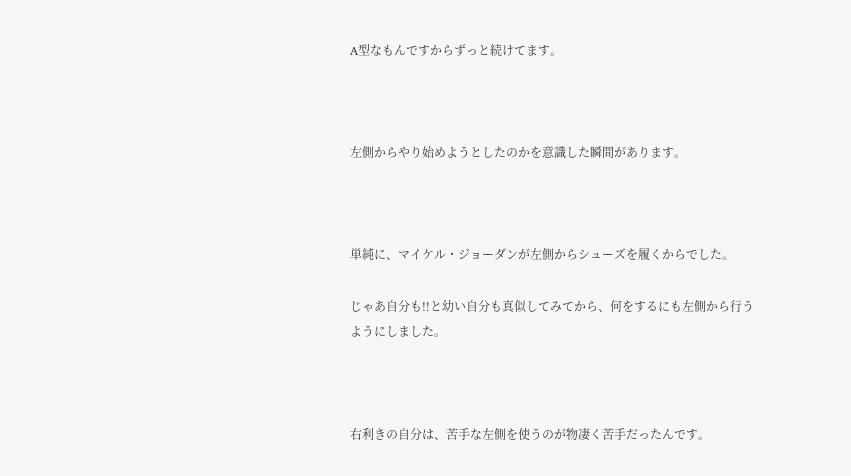A型なもんですからずっと続けてます。



左側からやり始めようとしたのかを意識した瞬間があります。



単純に、マイケル・ジョーダンが左側からシューズを履くからでした。

じゃあ自分も!!と幼い自分も真似してみてから、何をするにも左側から行うようにしました。



右利きの自分は、苦手な左側を使うのが物凄く苦手だったんです。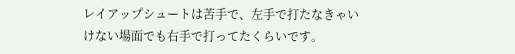レイアップシュートは苦手で、左手で打たなきゃいけない場面でも右手で打ってたくらいです。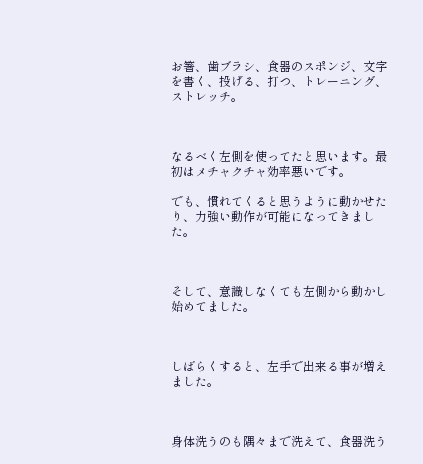お箸、歯ブラシ、食器のスポンジ、文字を書く、投げる、打つ、トレーニング、ストレッチ。



なるべく左側を使ってたと思います。最初はメチャクチャ効率悪いです。

でも、慣れてくると思うように動かせたり、力強い動作が可能になってきました。



そして、意識しなくても左側から動かし始めてました。



しばらくすると、左手で出来る事が増えました。



身体洗うのも隅々まで洗えて、食器洗う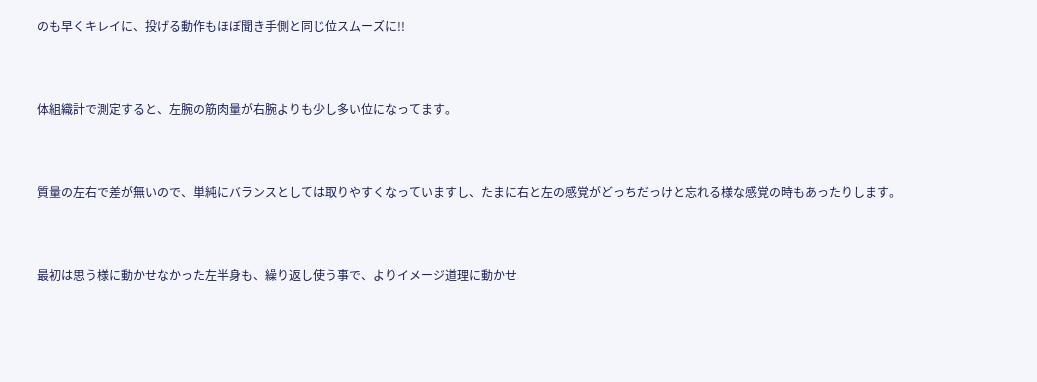のも早くキレイに、投げる動作もほぼ聞き手側と同じ位スムーズに!!



体組織計で測定すると、左腕の筋肉量が右腕よりも少し多い位になってます。



質量の左右で差が無いので、単純にバランスとしては取りやすくなっていますし、たまに右と左の感覚がどっちだっけと忘れる様な感覚の時もあったりします。



最初は思う様に動かせなかった左半身も、繰り返し使う事で、よりイメージ道理に動かせ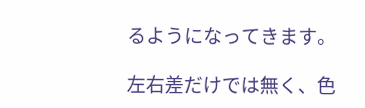るようになってきます。

左右差だけでは無く、色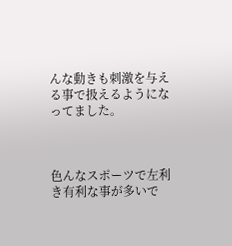んな動きも刺激を与える事で扱えるようになってました。



色んなスポーツで左利き有利な事が多いで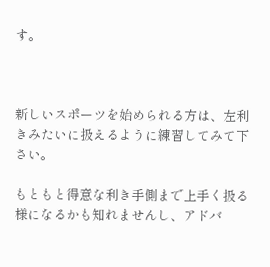す。



新しいスポーツを始められる方は、左利きみたいに扱えるように練習してみて下さい。

もともと得意な利き手側まで上手く扱る様になるかも知れませんし、アドバ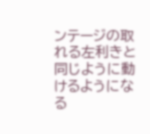ンテージの取れる左利きと同じように動けるようになる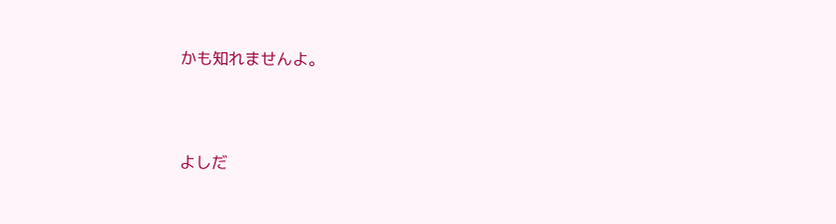かも知れませんよ。



よしだ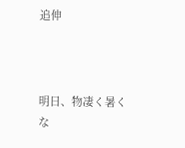追伸



明日、物凄く暑くな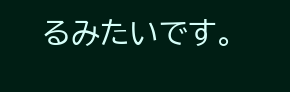るみたいです。